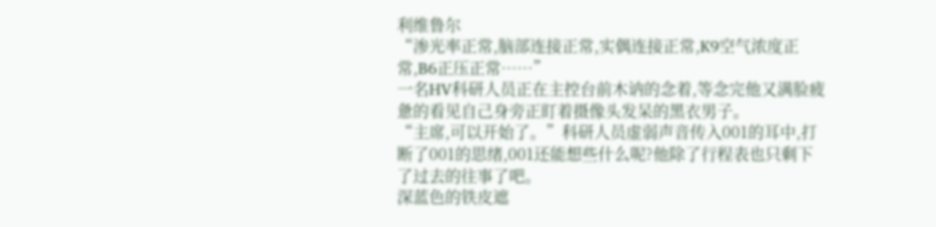利维鲁尔
“渗光率正常,脑部连接正常,实偶连接正常,K9空气浓度正常,B6正压正常……”
一名HV科研人员正在主控台前木讷的念着,等念完他又满脸疲惫的看见自己身旁正盯着摄像头发呆的黑衣男子。
“主席,可以开始了。”科研人员虚弱声音传入001的耳中,打断了001的思绪,001还能想些什么呢?他除了行程表也只剩下了过去的往事了吧。
深蓝色的铁皮遮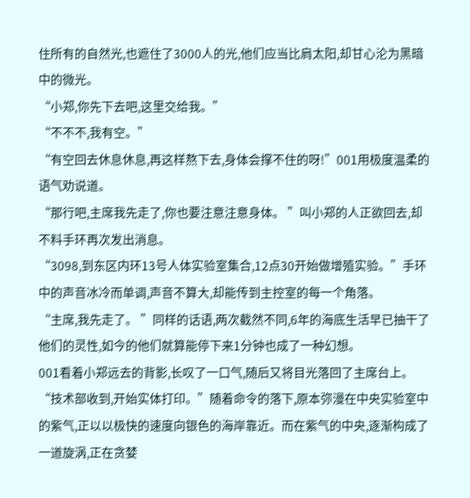住所有的自然光,也遮住了3000人的光,他们应当比肩太阳,却甘心沦为黑暗中的微光。
“小郑,你先下去吧,这里交给我。”
“不不不,我有空。”
“有空回去休息休息,再这样熬下去,身体会撑不住的呀!”001用极度温柔的语气劝说道。
“那行吧,主席我先走了,你也要注意注意身体。 ”叫小郑的人正欲回去,却不料手环再次发出消息。
“3098,到东区内环13号人体实验室集合,12点30开始做增殖实验。”手环中的声音冰冷而单调,声音不算大,却能传到主控室的每一个角落。
“主席,我先走了。 ”同样的话语,两次截然不同,6年的海底生活早已抽干了他们的灵性,如今的他们就算能停下来1分钟也成了一种幻想。
001看着小郑远去的背影,长叹了一口气,随后又将目光落回了主席台上。
“技术部收到,开始实体打印。”随着命令的落下,原本弥漫在中央实验室中的紫气,正以以极快的速度向银色的海岸靠近。而在紫气的中央,逐渐构成了一道旋涡,正在贪婪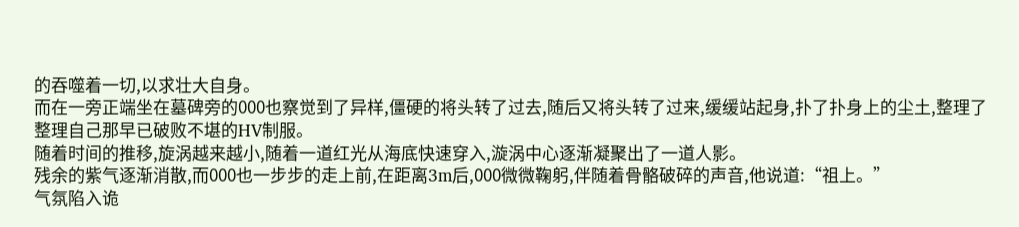的吞噬着一切,以求壮大自身。
而在一旁正端坐在墓碑旁的000也察觉到了异样,僵硬的将头转了过去,随后又将头转了过来,缓缓站起身,扑了扑身上的尘土,整理了整理自己那早已破败不堪的HⅤ制服。
随着时间的推移,旋涡越来越小,随着一道红光从海底快速穿入,漩涡中心逐渐凝聚出了一道人影。
残余的紫气逐渐消散,而000也一步步的走上前,在距离3m后,000微微鞠躬,伴随着骨骼破碎的声音,他说道:“祖上。”
气氛陷入诡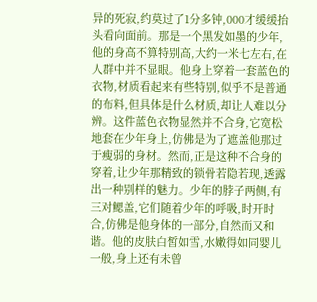异的死寂,约莫过了1分多钟,000才缓缓抬头看向面前。那是一个黑发如墨的少年,他的身高不算特别高,大约一米七左右,在人群中并不显眼。他身上穿着一套蓝色的衣物,材质看起来有些特别,似乎不是普通的布料,但具体是什么材质,却让人难以分辨。这件蓝色衣物显然并不合身,它宽松地套在少年身上,仿佛是为了遮盖他那过于瘦弱的身材。然而,正是这种不合身的穿着,让少年那精致的锁骨若隐若现,透露出一种别样的魅力。少年的脖子两侧,有三对鳃盖,它们随着少年的呼吸,时开时合,仿佛是他身体的一部分,自然而又和谐。他的皮肤白皙如雪,水嫩得如同婴儿一般,身上还有未曾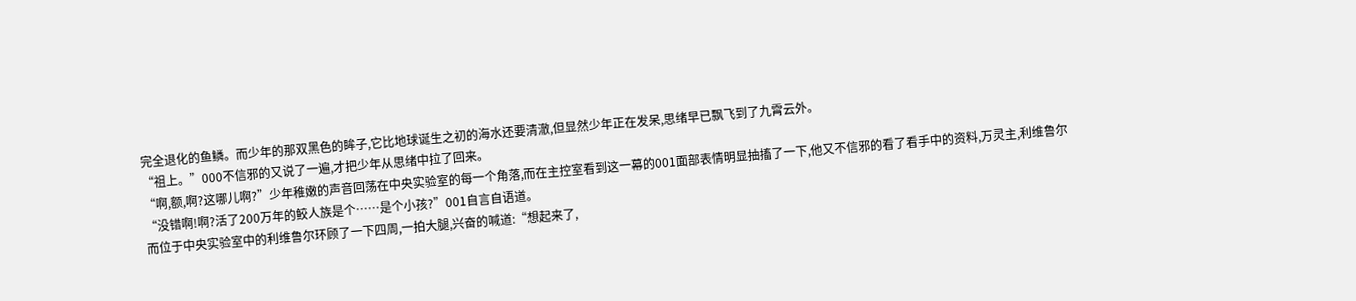完全退化的鱼鳞。而少年的那双黑色的眸子,它比地球诞生之初的海水还要清澈,但显然少年正在发呆,思绪早已飘飞到了九霄云外。
“祖上。”000不信邪的又说了一遍,才把少年从思绪中拉了回来。
“啊,额,啊?这哪儿啊?”少年稚嫩的声音回荡在中央实验室的每一个角落,而在主控室看到这一幕的001面部表情明显抽搐了一下,他又不信邪的看了看手中的资料,万灵主,利维鲁尔
“没错啊!啊?活了200万年的鲛人族是个……是个小孩?”001自言自语道。
而位于中央实验室中的利维鲁尔环顾了一下四周,一拍大腿,兴奋的喊道:“想起来了,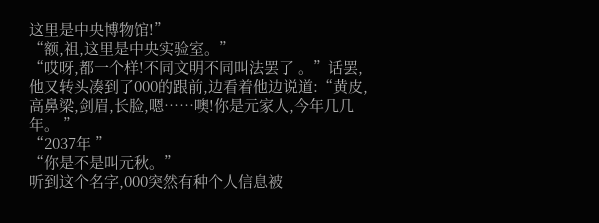这里是中央博物馆!”
“额,祖,这里是中央实验室。”
“哎呀,都一个样!不同文明不同叫法罢了 。”话罢,他又转头凑到了000的跟前,边看着他边说道:“黄皮,高鼻梁,剑眉,长脸,嗯……噢!你是元家人,今年几几年。 ”
“2037年 ”
“你是不是叫元秋。”
听到这个名字,000突然有种个人信息被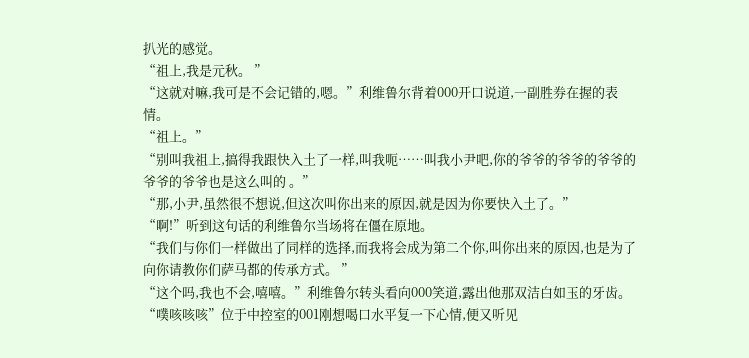扒光的感觉。
“祖上,我是元秋。 ”
“这就对嘛,我可是不会记错的,嗯。”利维鲁尔背着000开口说道,一副胜券在握的表情。
“祖上。”
“别叫我祖上,搞得我跟快入土了一样,叫我呃……叫我小尹吧,你的爷爷的爷爷的爷爷的爷爷的爷爷也是这么叫的 。”
“那,小尹,虽然很不想说,但这次叫你出来的原因,就是因为你要快入土了。”
“啊!”听到这句话的利维鲁尔当场将在僵在原地。
“我们与你们一样做出了同样的选择,而我将会成为第二个你,叫你出来的原因,也是为了向你请教你们萨马都的传承方式。 ”
“这个吗,我也不会,嘻嘻。”利维鲁尔转头看向000笑道,露出他那双洁白如玉的牙齿。
“噗咳咳咳”位于中控室的001刚想喝口水平复一下心情,便又听见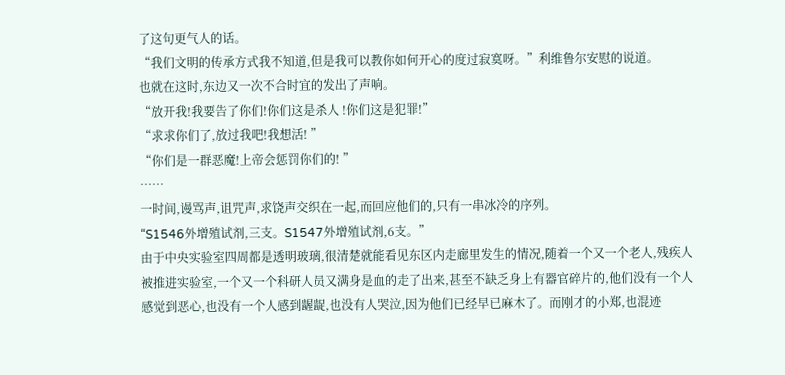了这句更气人的话。
“我们文明的传承方式我不知道,但是我可以教你如何开心的度过寂寞呀。”利维鲁尔安慰的说道。
也就在这时,东边又一次不合时宜的发出了声响。
“放开我!我要告了你们!你们这是杀人 !你们这是犯罪!”
“求求你们了,放过我吧!我想活! ”
“你们是一群恶魔!上帝会惩罚你们的! ”
……
一时间,谩骂声,诅咒声,求饶声交织在一起,而回应他们的,只有一串冰冷的序列。
“S1546外增殖试剂,三支。S1547外增殖试剂,6支。”
由于中央实验室四周都是透明玻璃,很清楚就能看见东区内走廊里发生的情况,随着一个又一个老人,残疾人被推进实验室,一个又一个科研人员又满身是血的走了出来,甚至不缺乏身上有器官碎片的,他们没有一个人感觉到恶心,也没有一个人感到龌龊,也没有人哭泣,因为他们已经早已麻木了。而刚才的小郑,也混迹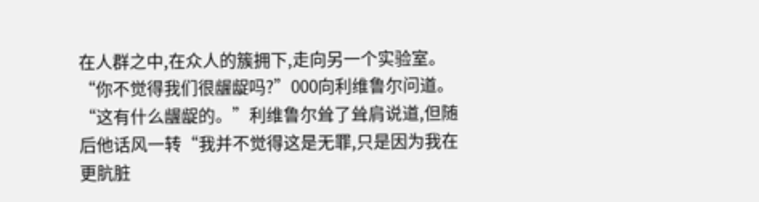在人群之中,在众人的簇拥下,走向另一个实验室。
“你不觉得我们很龌龊吗?”000向利维鲁尔问道。
“这有什么龌龊的。”利维鲁尔耸了耸肩说道,但随后他话风一转“我并不觉得这是无罪,只是因为我在更肮脏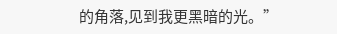的角落,见到我更黑暗的光。”